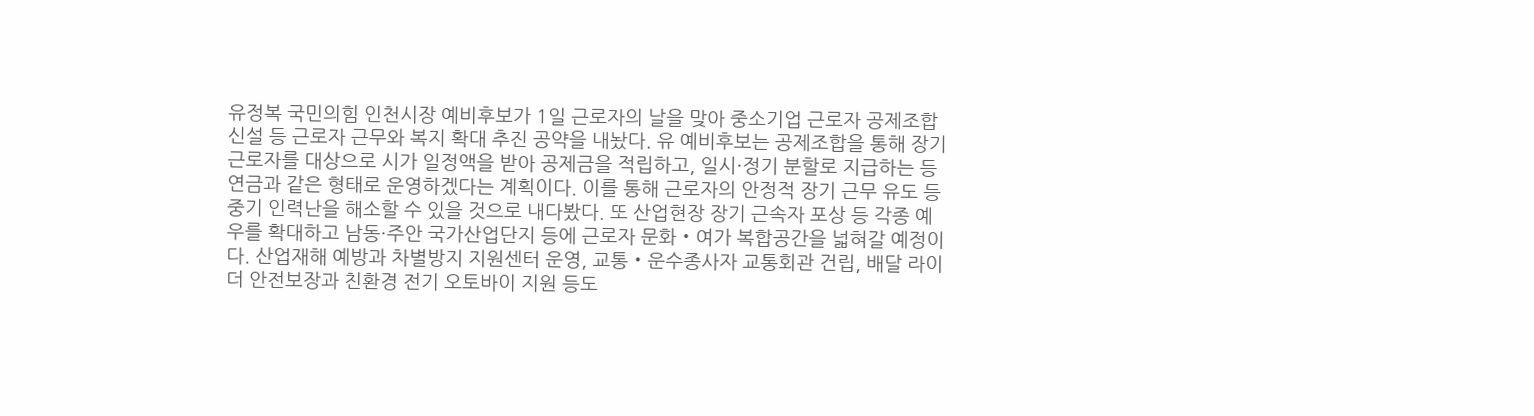유정복 국민의힘 인천시장 예비후보가 1일 근로자의 날을 맞아 중소기업 근로자 공제조합 신설 등 근로자 근무와 복지 확대 추진 공약을 내놨다. 유 예비후보는 공제조합을 통해 장기 근로자를 대상으로 시가 일정액을 받아 공제금을 적립하고, 일시·정기 분할로 지급하는 등 연금과 같은 형태로 운영하겠다는 계획이다. 이를 통해 근로자의 안정적 장기 근무 유도 등 중기 인력난을 해소할 수 있을 것으로 내다봤다. 또 산업현장 장기 근속자 포상 등 각종 예우를 확대하고 남동·주안 국가산업단지 등에 근로자 문화‧여가 복합공간을 넓혀갈 예정이다. 산업재해 예방과 차별방지 지원센터 운영, 교통‧운수종사자 교통회관 건립, 배달 라이더 안전보장과 친환경 전기 오토바이 지원 등도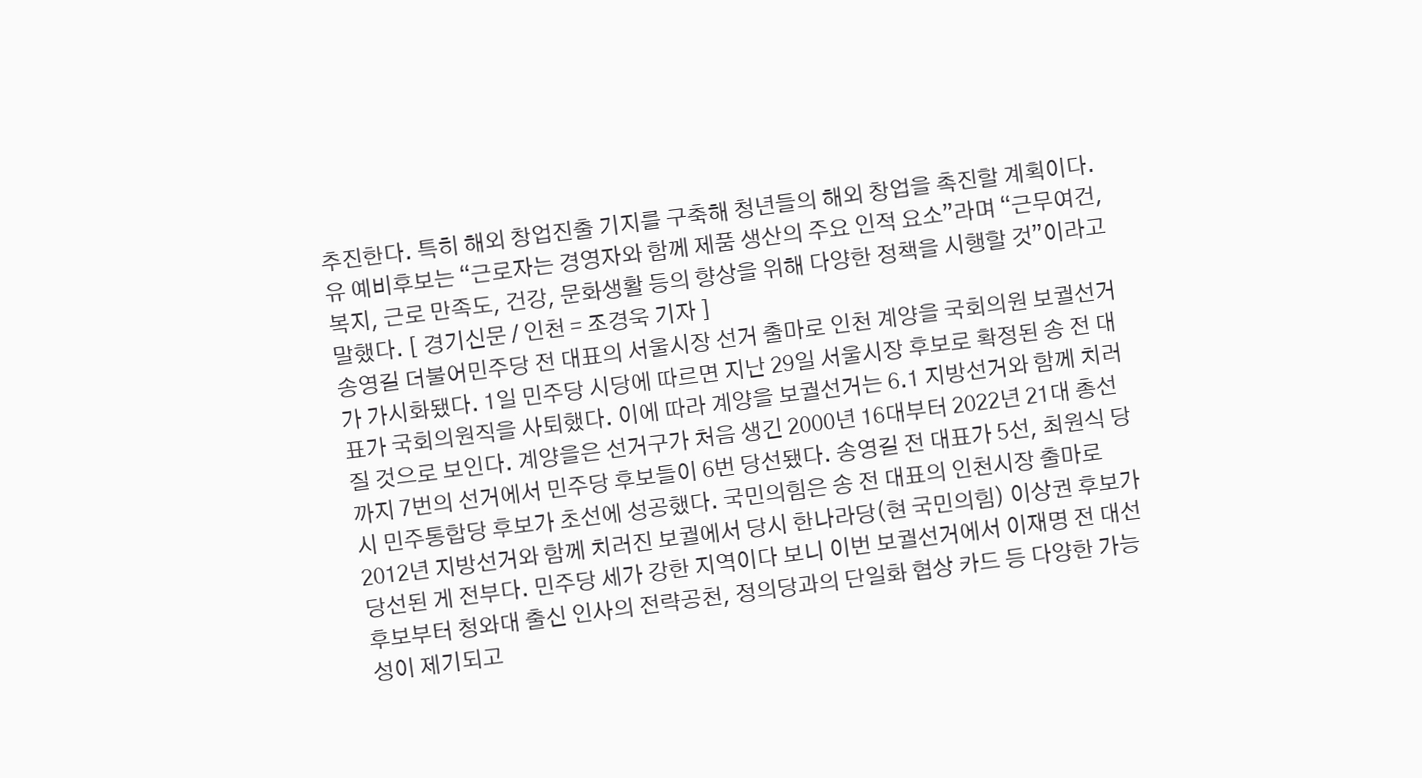추진한다. 특히 해외 창업진출 기지를 구축해 청년들의 해외 창업을 촉진할 계획이다. 유 예비후보는 “근로자는 경영자와 함께 제품 생산의 주요 인적 요소”라며 “근무여건, 복지, 근로 만족도, 건강, 문화생활 등의 향상을 위해 다양한 정책을 시행할 것”이라고 말했다. [ 경기신문 / 인천 = 조경욱 기자 ]
송영길 더불어민주당 전 대표의 서울시장 선거 출마로 인천 계양을 국회의원 보궐선거가 가시화됐다. 1일 민주당 시당에 따르면 지난 29일 서울시장 후보로 확정된 송 전 대표가 국회의원직을 사퇴했다. 이에 따라 계양을 보궐선거는 6.1 지방선거와 함께 치러질 것으로 보인다. 계양을은 선거구가 처음 생긴 2000년 16대부터 2022년 21대 총선까지 7번의 선거에서 민주당 후보들이 6번 당선됐다. 송영길 전 대표가 5선, 최원식 당시 민주통합당 후보가 초선에 성공했다. 국민의힘은 송 전 대표의 인천시장 출마로 2012년 지방선거와 함께 치러진 보궐에서 당시 한나라당(현 국민의힘) 이상권 후보가 당선된 게 전부다. 민주당 세가 강한 지역이다 보니 이번 보궐선거에서 이재명 전 대선후보부터 청와대 출신 인사의 전략공천, 정의당과의 단일화 협상 카드 등 다양한 가능성이 제기되고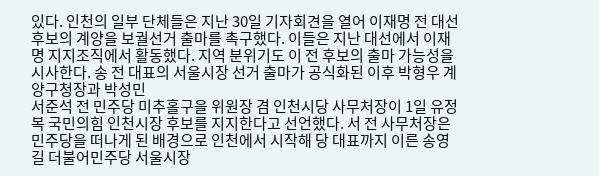있다. 인천의 일부 단체들은 지난 30일 기자회견을 열어 이재명 전 대선 후보의 계양을 보궐선거 출마를 촉구했다. 이들은 지난 대선에서 이재명 지지조직에서 활동했다. 지역 분위기도 이 전 후보의 출마 가능성을 시사한다. 송 전 대표의 서울시장 선거 출마가 공식화된 이후 박형우 계양구청장과 박성민
서준석 전 민주당 미추홀구을 위원장 겸 인천시당 사무처장이 1일 유정복 국민의힘 인천시장 후보를 지지한다고 선언했다. 서 전 사무처장은 민주당을 떠나게 된 배경으로 인천에서 시작해 당 대표까지 이른 송영길 더불어민주당 서울시장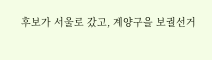후보가 서울로 갔고, 계양구을 보궐선거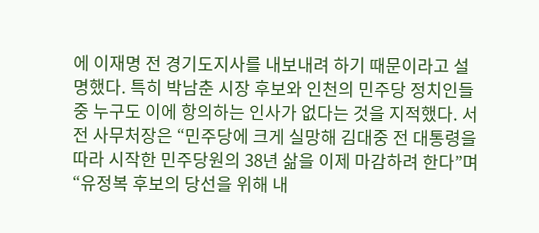에 이재명 전 경기도지사를 내보내려 하기 때문이라고 설명했다. 특히 박남춘 시장 후보와 인천의 민주당 정치인들 중 누구도 이에 항의하는 인사가 없다는 것을 지적했다. 서 전 사무처장은 “민주당에 크게 실망해 김대중 전 대통령을 따라 시작한 민주당원의 38년 삶을 이제 마감하려 한다”며 “유정복 후보의 당선을 위해 내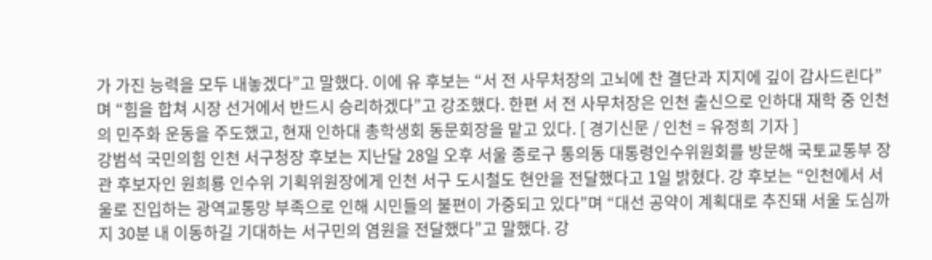가 가진 능력을 모두 내놓겠다”고 말했다. 이에 유 후보는 “서 전 사무처장의 고뇌에 찬 결단과 지지에 깊이 감사드린다”며 “힘을 합쳐 시장 선거에서 반드시 승리하겠다”고 강조했다. 한편 서 전 사무처장은 인천 출신으로 인하대 재학 중 인천의 민주화 운동을 주도했고, 현재 인하대 총학생회 동문회장을 맡고 있다. [ 경기신문 / 인천 = 유정희 기자 ]
강범석 국민의힘 인천 서구청장 후보는 지난달 28일 오후 서울 종로구 통의동 대통령인수위원회를 방문해 국토교통부 장관 후보자인 원희룡 인수위 기획위원장에게 인천 서구 도시철도 현안을 전달했다고 1일 밝혔다. 강 후보는 “인천에서 서울로 진입하는 광역교통망 부족으로 인해 시민들의 불편이 가중되고 있다”며 “대선 공약이 계획대로 추진돼 서울 도심까지 30분 내 이동하길 기대하는 서구민의 염원을 전달했다”고 말했다. 강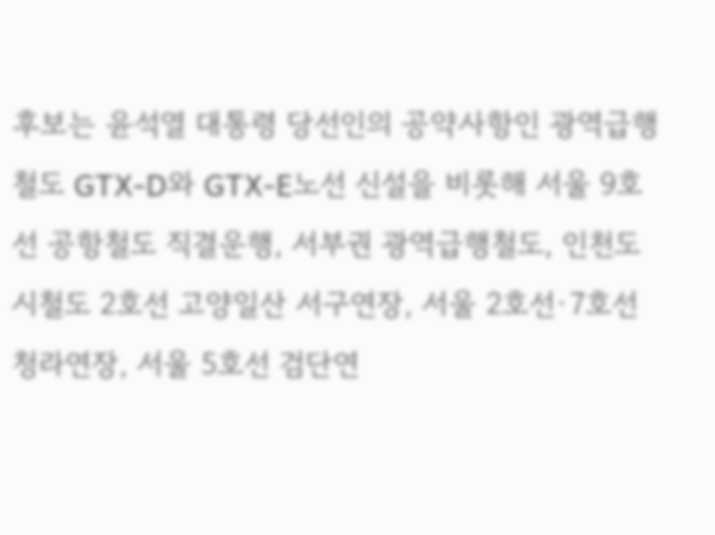후보는 윤석열 대통령 당선인의 공약사항인 광역급행철도 GTX-D와 GTX-E노선 신설을 비롯해 서울 9호선 공항철도 직결운행, 서부권 광역급행철도, 인천도시철도 2호선 고양일산 서구연장, 서울 2호선·7호선 청라연장, 서울 5호선 검단연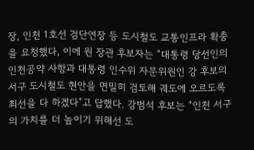장, 인천 1호선 검단연장 등 도시철도 교통인프라 확충을 요청했다, 이에 원 장관 후보자는 “대통령 당선인의 인천공약 사항과 대통령 인수위 자문위원인 강 후보의 서구 도시철도 현안을 면밀히 검토해 궤도에 오르도록 최선을 다 하겠다”고 답했다. 강범석 후보는 “인천 서구의 가치를 더 높이기 위해선 도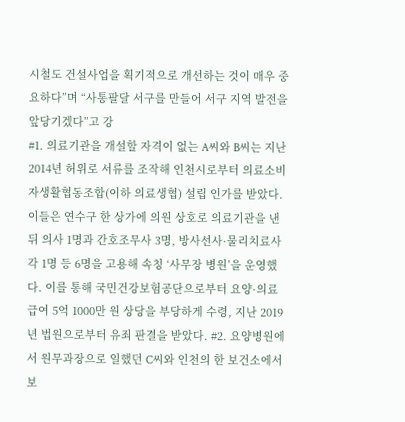시철도 건설사업을 획기적으로 개선하는 것이 매우 중요하다”며 “사통팔달 서구를 만들어 서구 지역 발전을 앞당기겠다”고 강
#1. 의료기관을 개설할 자격이 없는 A씨와 B씨는 지난 2014년 허위로 서류를 조작해 인천시로부터 의료소비자생활협동조합(이하 의료생협) 설립 인가를 받았다. 이들은 연수구 한 상가에 의원 상호로 의료기관을 낸 뒤 의사 1명과 간호조무사 3명, 방사선사·물리치료사 각 1명 등 6명을 고용해 속칭 ‘사무장 병원’을 운영했다. 이를 통해 국민건강보험공단으로부터 요양·의료급여 5억 1000만 원 상당을 부당하게 수령, 지난 2019년 법원으로부터 유죄 판결을 받았다. #2. 요양병원에서 원무과장으로 일했던 C씨와 인천의 한 보건소에서 보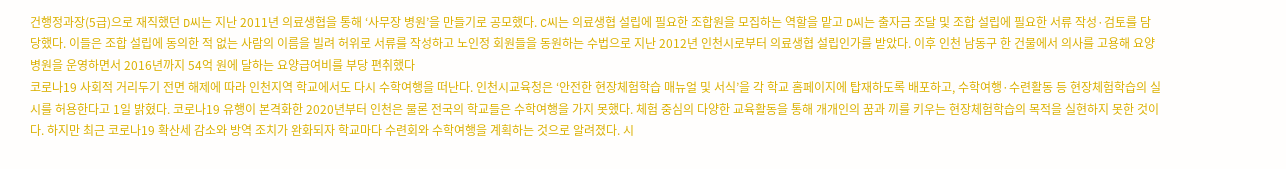건행정과장(5급)으로 재직했던 D씨는 지난 2011년 의료생협을 통해 ‘사무장 병원’을 만들기로 공모했다. C씨는 의료생협 설립에 필요한 조합원을 모집하는 역할을 맡고 D씨는 출자금 조달 및 조합 설립에 필요한 서류 작성·검토를 담당했다. 이들은 조합 설립에 동의한 적 없는 사람의 이름을 빌려 허위로 서류를 작성하고 노인정 회원들을 동원하는 수법으로 지난 2012년 인천시로부터 의료생협 설립인가를 받았다. 이후 인천 남동구 한 건물에서 의사를 고용해 요양병원을 운영하면서 2016년까지 54억 원에 달하는 요양급여비를 부당 편취했다
코로나19 사회적 거리두기 전면 해제에 따라 인천지역 학교에서도 다시 수학여행을 떠난다. 인천시교육청은 ‘안전한 현장체험학습 매뉴얼 및 서식’을 각 학교 홈페이지에 탑재하도록 배포하고, 수학여행·수련활동 등 현장체험학습의 실시를 허용한다고 1일 밝혔다. 코로나19 유행이 본격화한 2020년부터 인천은 물론 전국의 학교들은 수학여행을 가지 못했다. 체험 중심의 다양한 교육활동을 통해 개개인의 꿈과 끼를 키우는 현장체험학습의 목적을 실현하지 못한 것이다. 하지만 최근 코로나19 확산세 감소와 방역 조치가 완화되자 학교마다 수련회와 수학여행을 계획하는 것으로 알려졌다. 시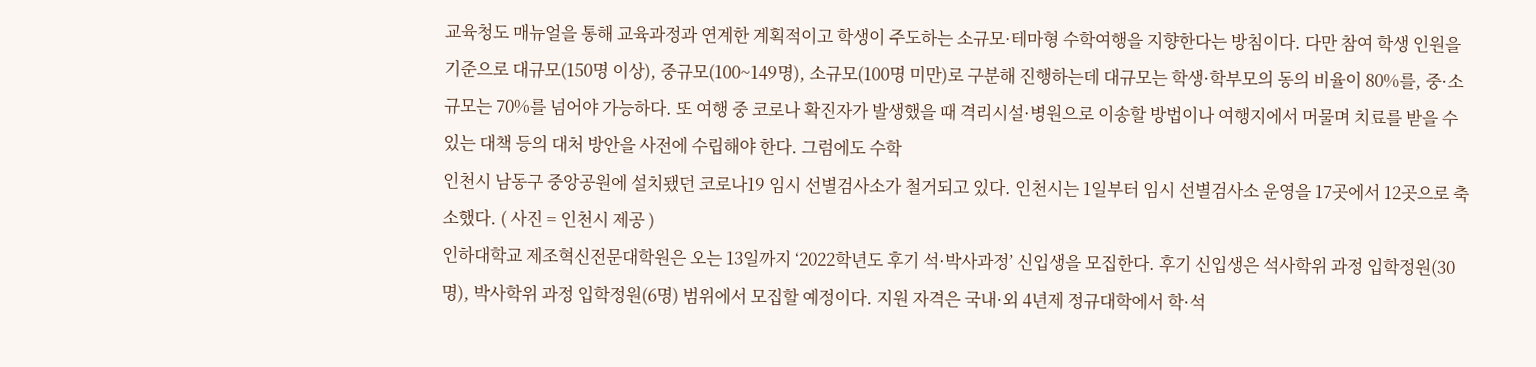교육청도 매뉴얼을 통해 교육과정과 연계한 계획적이고 학생이 주도하는 소규모·테마형 수학여행을 지향한다는 방침이다. 다만 참여 학생 인원을 기준으로 대규모(150명 이상), 중규모(100~149명), 소규모(100명 미만)로 구분해 진행하는데 대규모는 학생·학부모의 동의 비율이 80%를, 중·소규모는 70%를 넘어야 가능하다. 또 여행 중 코로나 확진자가 발생했을 때 격리시설·병원으로 이송할 방법이나 여행지에서 머물며 치료를 받을 수 있는 대책 등의 대처 방안을 사전에 수립해야 한다. 그럼에도 수학
인천시 남동구 중앙공원에 설치됐던 코로나19 임시 선별검사소가 철거되고 있다. 인천시는 1일부터 임시 선별검사소 운영을 17곳에서 12곳으로 축소했다. ( 사진 = 인천시 제공 )
인하대학교 제조혁신전문대학원은 오는 13일까지 ‘2022학년도 후기 석·박사과정’ 신입생을 모집한다. 후기 신입생은 석사학위 과정 입학정원(30명), 박사학위 과정 입학정원(6명) 범위에서 모집할 예정이다. 지원 자격은 국내·외 4년제 정규대학에서 학·석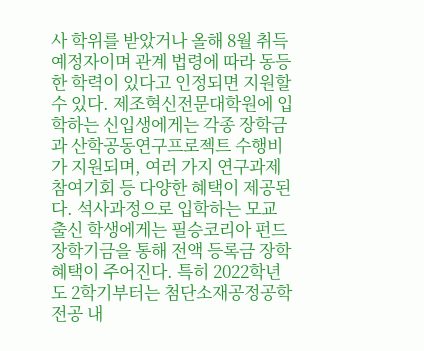사 학위를 받았거나 올해 8월 취득예정자이며 관계 법령에 따라 동등한 학력이 있다고 인정되면 지원할 수 있다. 제조혁신전문대학원에 입학하는 신입생에게는 각종 장학금과 산학공동연구프로젝트 수행비가 지원되며, 여러 가지 연구과제 참여기회 등 다양한 혜택이 제공된다. 석사과정으로 입학하는 모교 출신 학생에게는 필승코리아 펀드 장학기금을 통해 전액 등록금 장학혜택이 주어진다. 특히 2022학년도 2학기부터는 첨단소재공정공학전공 내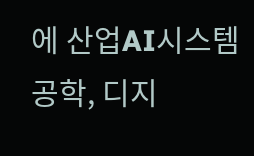에 산업AI시스템공학, 디지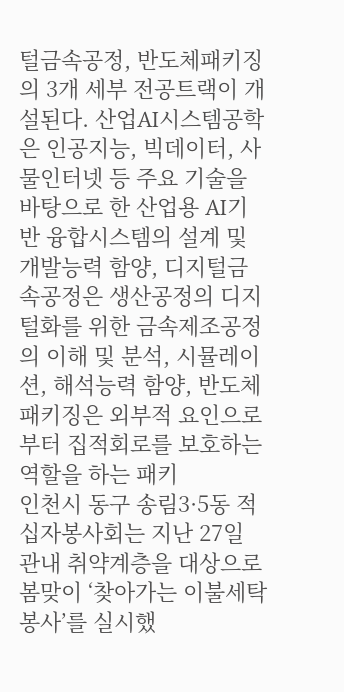털금속공정, 반도체패키징의 3개 세부 전공트랙이 개설된다. 산업AI시스템공학은 인공지능, 빅데이터, 사물인터넷 등 주요 기술을 바탕으로 한 산업용 AI기반 융합시스템의 설계 및 개발능력 함양, 디지털금속공정은 생산공정의 디지털화를 위한 금속제조공정의 이해 및 분석, 시뮬레이션, 해석능력 함양, 반도체 패키징은 외부적 요인으로부터 집적회로를 보호하는 역할을 하는 패키
인천시 동구 송림3·5동 적십자봉사회는 지난 27일 관내 취약계층을 대상으로 봄맞이 ‘찾아가는 이불세탁 봉사’를 실시했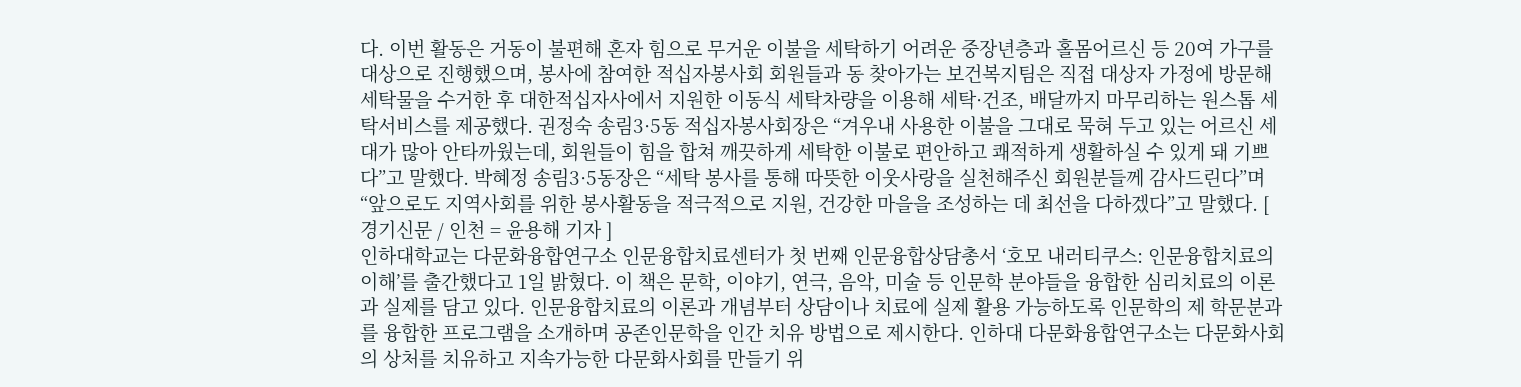다. 이번 활동은 거동이 불편해 혼자 힘으로 무거운 이불을 세탁하기 어려운 중장년층과 홀몸어르신 등 20여 가구를 대상으로 진행했으며, 봉사에 참여한 적십자봉사회 회원들과 동 찾아가는 보건복지팀은 직접 대상자 가정에 방문해 세탁물을 수거한 후 대한적십자사에서 지원한 이동식 세탁차량을 이용해 세탁·건조, 배달까지 마무리하는 원스톱 세탁서비스를 제공했다. 권정숙 송림3·5동 적십자봉사회장은 “겨우내 사용한 이불을 그대로 묵혀 두고 있는 어르신 세대가 많아 안타까웠는데, 회원들이 힘을 합쳐 깨끗하게 세탁한 이불로 편안하고 쾌적하게 생활하실 수 있게 돼 기쁘다”고 말했다. 박혜정 송림3·5동장은 “세탁 봉사를 통해 따뜻한 이웃사랑을 실천해주신 회원분들께 감사드린다”며 “앞으로도 지역사회를 위한 봉사활동을 적극적으로 지원, 건강한 마을을 조성하는 데 최선을 다하겠다”고 말했다. [ 경기신문 / 인천 = 윤용해 기자 ]
인하대학교는 다문화융합연구소 인문융합치료센터가 첫 번째 인문융합상담총서 ‘호모 내러티쿠스: 인문융합치료의 이해’를 출간했다고 1일 밝혔다. 이 책은 문학, 이야기, 연극, 음악, 미술 등 인문학 분야들을 융합한 심리치료의 이론과 실제를 담고 있다. 인문융합치료의 이론과 개념부터 상담이나 치료에 실제 활용 가능하도록 인문학의 제 학문분과를 융합한 프로그램을 소개하며 공존인문학을 인간 치유 방법으로 제시한다. 인하대 다문화융합연구소는 다문화사회의 상처를 치유하고 지속가능한 다문화사회를 만들기 위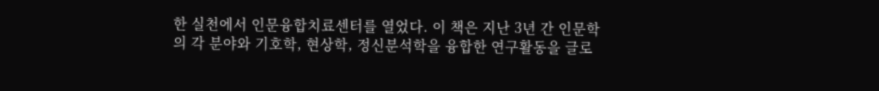한 실천에서 인문융합치료센터를 열었다. 이 책은 지난 3년 간 인문학의 각 분야와 기호학, 현상학, 정신분석학을 융합한 연구활동을 글로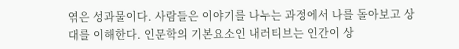엮은 성과물이다. 사람들은 이야기를 나누는 과정에서 나를 돌아보고 상대를 이해한다. 인문학의 기본요소인 내러티브는 인간이 상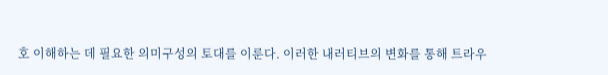호 이해하는 데 필요한 의미구성의 토대를 이룬다. 이러한 내러티브의 변화를 통해 트라우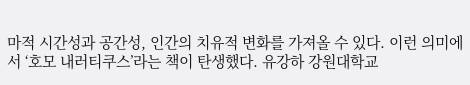마적 시간성과 공간성, 인간의 치유적 변화를 가져올 수 있다. 이런 의미에서 ‘호모 내러티쿠스’라는 책이 탄생했다. 유강하 강원대학교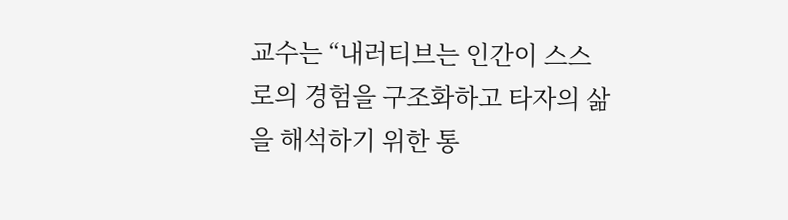교수는 “내러티브는 인간이 스스로의 경험을 구조화하고 타자의 삶을 해석하기 위한 통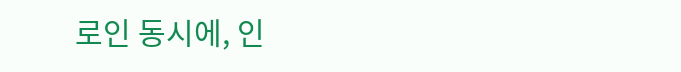로인 동시에, 인